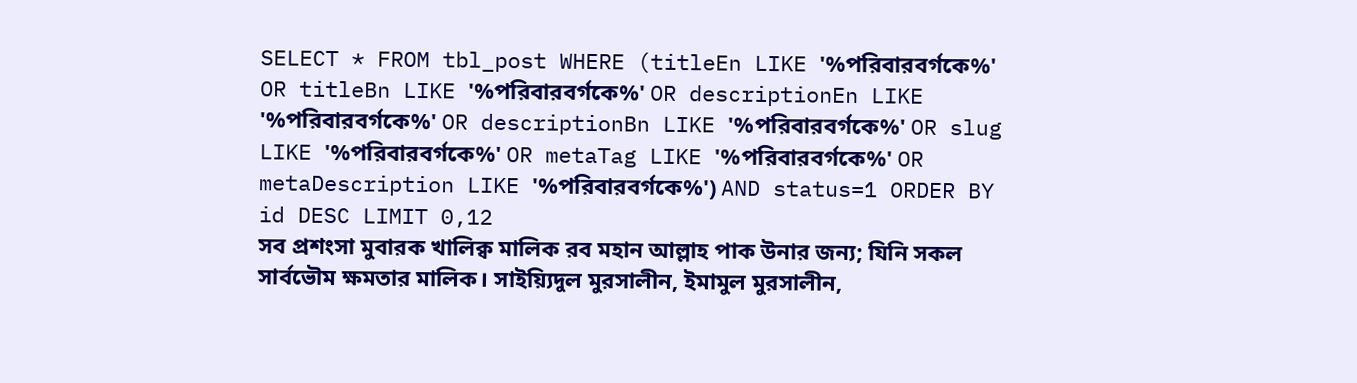SELECT * FROM tbl_post WHERE (titleEn LIKE '%পরিবারবর্গকে%' OR titleBn LIKE '%পরিবারবর্গকে%' OR descriptionEn LIKE '%পরিবারবর্গকে%' OR descriptionBn LIKE '%পরিবারবর্গকে%' OR slug LIKE '%পরিবারবর্গকে%' OR metaTag LIKE '%পরিবারবর্গকে%' OR metaDescription LIKE '%পরিবারবর্গকে%') AND status=1 ORDER BY id DESC LIMIT 0,12
সব প্রশংসা মুবারক খালিক্ব মালিক রব মহান আল্লাহ পাক উনার জন্য; যিনি সকল সার্বভৌম ক্ষমতার মালিক। সাইয়্যিদুল মুরসালীন, ইমামুল মুরসালীন,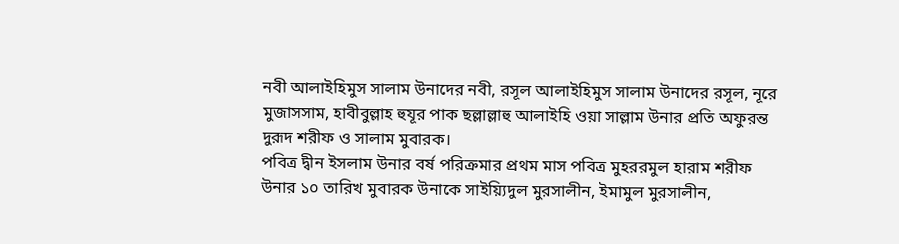নবী আলাইহিমুস সালাম উনাদের নবী, রসূল আলাইহিমুস সালাম উনাদের রসূল, নূরে মুজাসসাম, হাবীবুল্লাহ হুযূর পাক ছল্লাল্লাহু আলাইহি ওয়া সাল্লাম উনার প্রতি অফুরন্ত দুরূদ শরীফ ও সালাম মুবারক।
পবিত্র দ্বীন ইসলাম উনার বর্ষ পরিক্রমার প্রথম মাস পবিত্র মুহররমুল হারাম শরীফ উনার ১০ তারিখ মুবারক উনাকে সাইয়্যিদুল মুরসালীন, ইমামুল মুরসালীন,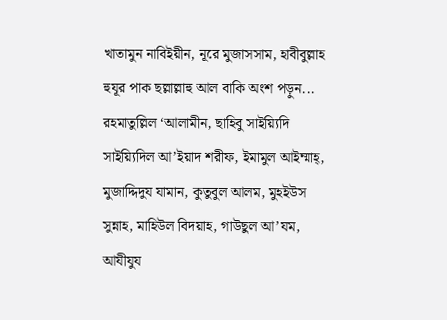খাতামুন নাবিইয়ীন, নূরে মুজাসসাম, হাবীবুল্লাহ হুযূর পাক ছল্লাল্লাহু আল বাকি অংশ পড়ুন...
রহমাতুল্লিল ‘আলামীন, ছাহিবু সাইয়্যিদি সাইয়্যিদিল আ’ইয়াদ শরীফ, ইমামুল আইম্মাহ্, মুজাদ্দিদুয যামান, কুতুবুল আলম, মুহইউস সুন্নাহ, মাহিউল বিদয়াহ, গাউছুল আ’যম, আযীযুয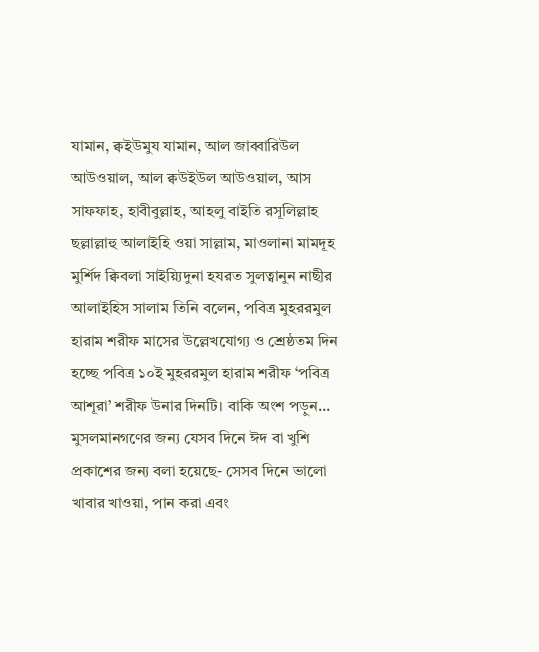যামান, ক্বইউমুয যামান, আল জাব্বারিউল আউওয়াল, আল ক্বউইউল আউওয়াল, আস সাফফাহ, হাবীবুল্লাহ, আহলু বাইতি রসূলিল্লাহ ছল্লাল্লাহু আলাইহি ওয়া সাল্লাম, মাওলানা মামদূহ মুর্শিদ ক্বিবলা সাইয়্যিদুনা হযরত সুলত্বানুন নাছীর আলাইহিস সালাম তিনি বলেন, পবিত্র মুহররমুল হারাম শরীফ মাসের উল্লেখযোগ্য ও শ্রেষ্ঠতম দিন হচ্ছে পবিত্র ১০ই মুহররমুল হারাম শরীফ ‘পবিত্র আশূরা’ শরীফ উনার দিনটি। বাকি অংশ পড়ুন...
মুসলমানগণের জন্য যেসব দিনে ঈদ বা খুশি প্রকাশের জন্য বলা হয়েছে- সেসব দিনে ভালো খাবার খাওয়া, পান করা এবং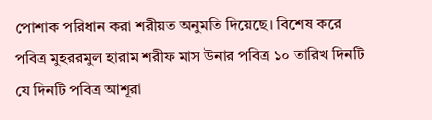পোশাক পরিধান করা শরীয়ত অনুমতি দিয়েছে। বিশেষ করে পবিত্র মুহররমুল হারাম শরীফ মাস উনার পবিত্র ১০ তারিখ দিনটি যে দিনটি পবিত্র আশূরা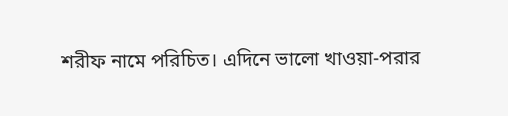শরীফ নামে পরিচিত। এদিনে ভালো খাওয়া-পরার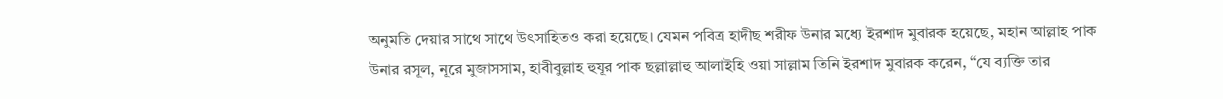অনুমতি দেয়ার সাথে সাথে উৎসাহিতও করা হয়েছে। যেমন পবিত্র হাদীছ শরীফ উনার মধ্যে ইরশাদ মুবারক হয়েছে, মহান আল্লাহ পাক উনার রসূল, নূরে মুজাসসাম, হাবীবুল্লাহ হুযূর পাক ছল্লাল্লাহু আলাইহি ওয়া সাল্লাম তিনি ইরশাদ মুবারক করেন, “যে ব্যক্তি তার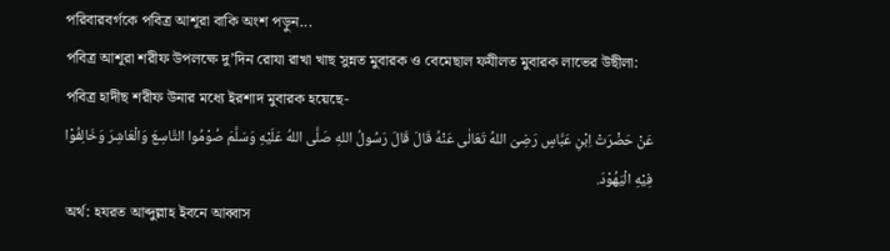পরিবারবর্গকে পবিত্র আশূরা বাকি অংশ পড়ুন...
পবিত্র আশূরা শরীফ উপলক্ষে দু’দিন রোযা রাখা খাছ সুন্নত মুবারক ও বেমেছাল ফযীলত মুবারক লাভের উছীলা:
পবিত্র হাদীছ শরীফ উনার মধ্যে ইরশাদ মুবারক হয়েছে-
عَنْ حَضْرَتْ اِبْنِ عَبَّاسٍ رَضِىَ اللهُ تَعَالٰى عَنْهُ قَالَ قَالَ رَسُولُ اللهِ صَلَّى اللهُ عَلَيْهِ وَسَلَّمَ صُوْمُوا التَّاسِعَ وَالْعَاشِرَ وَخَالِفُوْا فِيْهِ الْيَهُوْدَ.
অর্থ: হযরত আব্দুল্লাহ ইবনে আব্বাস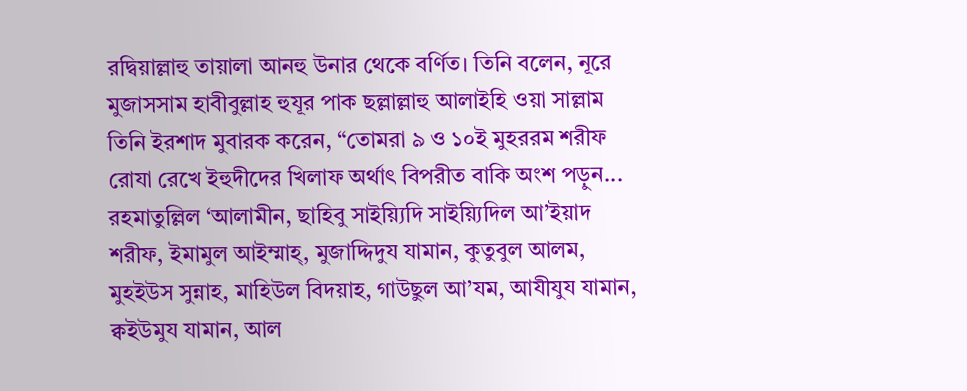রদ্বিয়াল্লাহু তায়ালা আনহু উনার থেকে বর্ণিত। তিনি বলেন, নূরে মুজাসসাম হাবীবুল্লাহ হুযূর পাক ছল্লাল্লাহু আলাইহি ওয়া সাল্লাম তিনি ইরশাদ মুবারক করেন, “তোমরা ৯ ও ১০ই মুহররম শরীফ রোযা রেখে ইহুদীদের খিলাফ অর্থাৎ বিপরীত বাকি অংশ পড়ুন...
রহমাতুল্লিল ‘আলামীন, ছাহিবু সাইয়্যিদি সাইয়্যিদিল আ’ইয়াদ শরীফ, ইমামুল আইম্মাহ্, মুজাদ্দিদুয যামান, কুতুবুল আলম, মুহইউস সুন্নাহ, মাহিউল বিদয়াহ, গাউছুল আ’যম, আযীযুয যামান, ক্বইউমুয যামান, আল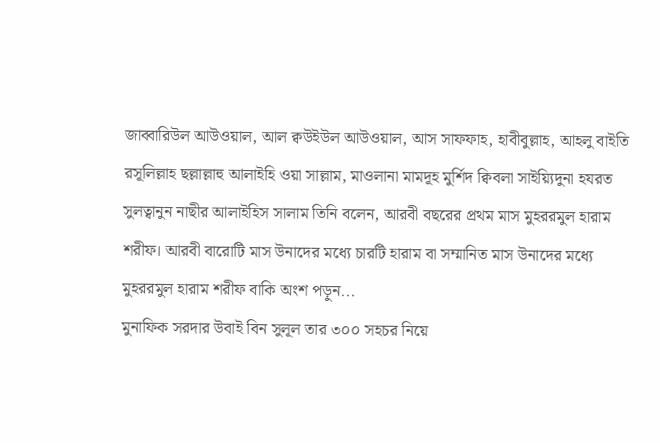জাব্বারিউল আউওয়াল, আল ক্বউইউল আউওয়াল, আস সাফফাহ, হাবীবুল্লাহ, আহলু বাইতি রসূলিল্লাহ ছল্লাল্লাহু আলাইহি ওয়া সাল্লাম, মাওলানা মামদূহ মুর্শিদ ক্বিবলা সাইয়্যিদুনা হযরত সুলত্বানুন নাছীর আলাইহিস সালাম তিনি বলেন, আরবী বছরের প্রথম মাস মুহররমুল হারাম শরীফ। আরবী বারোটি মাস উনাদের মধ্যে চারটি হারাম বা সম্মানিত মাস উনাদের মধ্যে মুহররমুল হারাম শরীফ বাকি অংশ পড়ুন...
মুনাফিক সরদার উবাই বিন সুলূল তার ৩০০ সহচর নিয়ে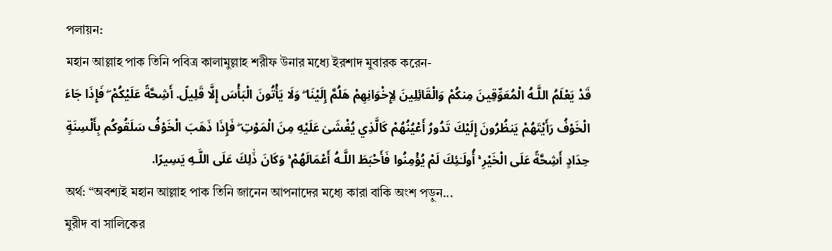পলায়ন:
মহান আল্লাহ পাক তিনি পবিত্র কালামুল্লাহ শরীফ উনার মধ্যে ইরশাদ মুবারক করেন-
قَدْ يَعْلَمُ اللَّـهُ الْمُعَوِّقِينَ مِنكُمْ وَالْقَائِلِينَ لِإِخْوَانِهِمْ هَلُمَّ إِلَيْنَا ۖ وَلَا يَأْتُونَ الْبَأْسَ إِلَّا قَلِيلً. أَشِحَّةً عَلَيْكُمْ ۖ فَإِذَا جَاءَ الْخَوْفُ رَأَيْتَهُمْ يَنظُرُونَ إِلَيْكَ تَدُورُ أَعْيُنُهُمْ كَالَّذِي يُغْشَىٰ عَلَيْهِ مِنَ الْمَوْتِ ۖ فَإِذَا ذَهَبَ الْخَوْفُ سَلَقُوكُم بِأَلْسِنَةٍ حِدَادٍ أَشِحَّةً عَلَى الْخَيْرِ ۚ أُولَـٰئِكَ لَمْ يُؤْمِنُوا فَأَحْبَطَ اللَّـهُ أَعْمَالَهُمْ ۚ وَكَانَ ذَٰلِكَ عَلَى اللَّـهِ يَسِيرًا.
অর্থ: “অবশ্যই মহান আল্লাহ পাক তিনি জানেন আপনাদের মধ্যে কারা বাকি অংশ পড়ুন...
মুরীদ বা সালিকের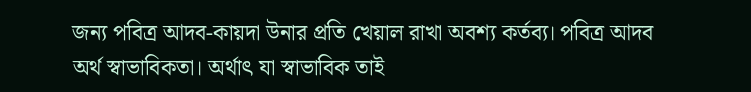জন্য পবিত্র আদব-কায়দা উনার প্রতি খেয়াল রাখা অবশ্য কর্তব্য। পবিত্র আদব অর্থ স্বাভাবিকতা। অর্থাৎ যা স্বাভাবিক তাই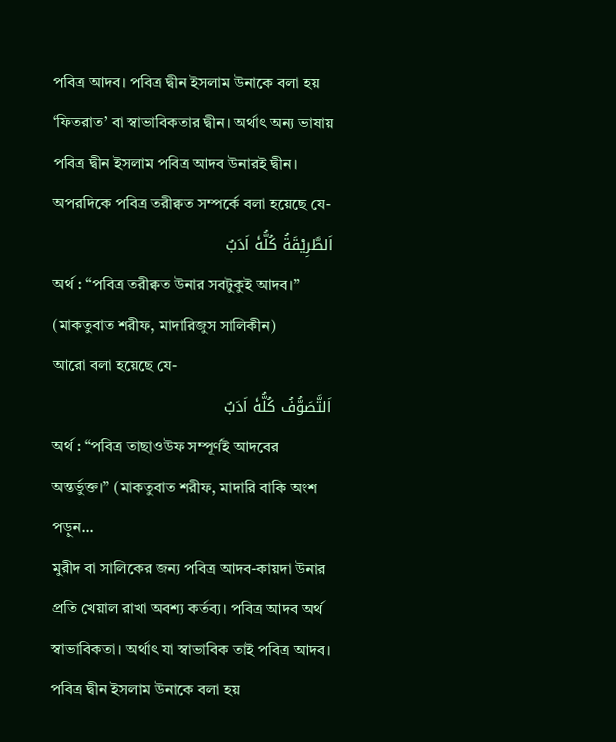পবিত্র আদব। পবিত্র দ্বীন ইসলাম উনাকে বলা হয় ‘ফিতরাত’ বা স্বাভাবিকতার দ্বীন। অর্থাৎ অন্য ভাষায় পবিত্র দ্বীন ইসলাম পবিত্র আদব উনারই দ্বীন।
অপরদিকে পবিত্র তরীক্বত সম্পর্কে বলা হয়েছে যে-
اَلطَّرِيْقَةُ كُلُّهٗ اَدَبٌ
অর্থ : “পবিত্র তরীক্বত উনার সবটুকুই আদব।” (মাকতুবাত শরীফ, মাদারিজুস সালিকীন)
আরো বলা হয়েছে যে-
اَلتَّصَوُّفُ كُلُّهٗ اَدَبٌ
অর্থ : “পবিত্র তাছাওউফ সম্পূর্ণই আদবের অন্তর্ভুক্ত।” (মাকতুবাত শরীফ, মাদারি বাকি অংশ পড়ুন...
মুরীদ বা সালিকের জন্য পবিত্র আদব-কায়দা উনার প্রতি খেয়াল রাখা অবশ্য কর্তব্য। পবিত্র আদব অর্থ স্বাভাবিকতা। অর্থাৎ যা স্বাভাবিক তাই পবিত্র আদব। পবিত্র দ্বীন ইসলাম উনাকে বলা হয়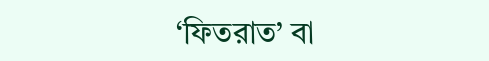‘ফিতরাত’ বা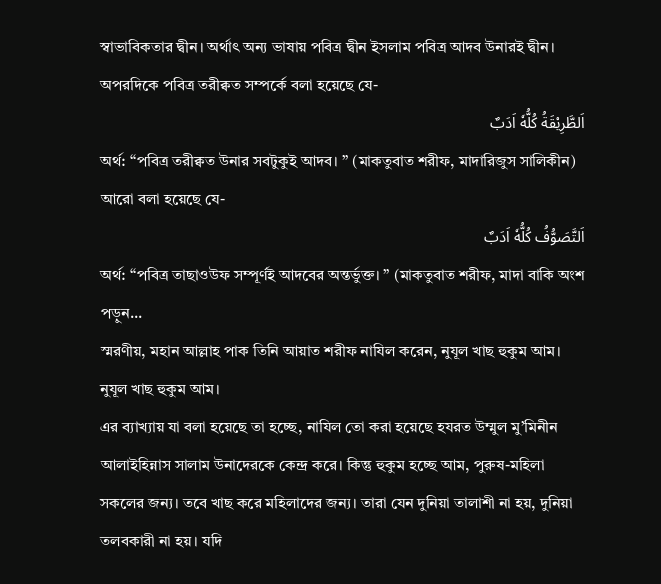স্বাভাবিকতার দ্বীন। অর্থাৎ অন্য ভাষায় পবিত্র দ্বীন ইসলাম পবিত্র আদব উনারই দ্বীন।
অপরদিকে পবিত্র তরীক্বত সম্পর্কে বলা হয়েছে যে-
اَلطَّرِيْقَةُ كُلُّهٗ اَدَبٌ
অর্থ: “পবিত্র তরীক্বত উনার সবটুকুই আদব। ” (মাকতুবাত শরীফ, মাদারিজুস সালিকীন)
আরো বলা হয়েছে যে-
اَلتَّصَوُّفُ كُلُّهٗ اَدَبٌ
অর্থ: “পবিত্র তাছাওউফ সম্পূর্ণই আদবের অন্তর্ভুক্ত। ” (মাকতুবাত শরীফ, মাদা বাকি অংশ পড়ুন...
স্মরণীয়, মহান আল্লাহ পাক তিনি আয়াত শরীফ নাযিল করেন, নুযূল খাছ হুকুম আম। নুযূল খাছ হুকুম আম।
এর ব্যাখ্যায় যা বলা হয়েছে তা হচ্ছে, নাযিল তো করা হয়েছে হযরত উম্মুল মু’মিনীন আলাইহিন্নাস সালাম উনাদেরকে কেন্দ্র করে। কিন্তু হুকুম হচ্ছে আম, পুরুষ-মহিলা সকলের জন্য। তবে খাছ করে মহিলাদের জন্য। তারা যেন দুনিয়া তালাশী না হয়, দুনিয়া তলবকারী না হয়। যদি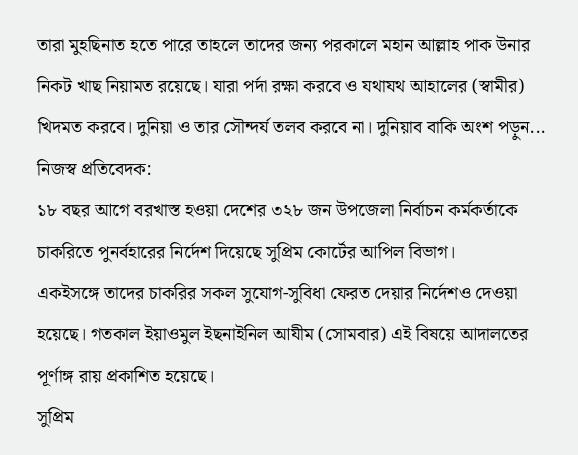তারা মুহছিনাত হতে পারে তাহলে তাদের জন্য পরকালে মহান আল্লাহ পাক উনার নিকট খাছ নিয়ামত রয়েছে। যারা পর্দা রক্ষা করবে ও যথাযথ আহালের (স্বামীর) খিদমত করবে। দুনিয়া ও তার সৌন্দর্য তলব করবে না। দুনিয়াব বাকি অংশ পড়ুন...
নিজস্ব প্রতিবেদক:
১৮ বছর আগে বরখাস্ত হওয়া দেশের ৩২৮ জন উপজেলা নির্বাচন কর্মকর্তাকে চাকরিতে পুনর্বহারের নির্দেশ দিয়েছে সুপ্রিম কোর্টের আপিল বিভাগ।
একইসঙ্গে তাদের চাকরির সকল সুযোগ-সুবিধা ফেরত দেয়ার নির্দেশও দেওয়া হয়েছে। গতকাল ইয়াওমুল ইছনাইনিল আযীম (সোমবার) এই বিষয়ে আদালতের পূর্ণাঙ্গ রায় প্রকাশিত হয়েছে।
সুপ্রিম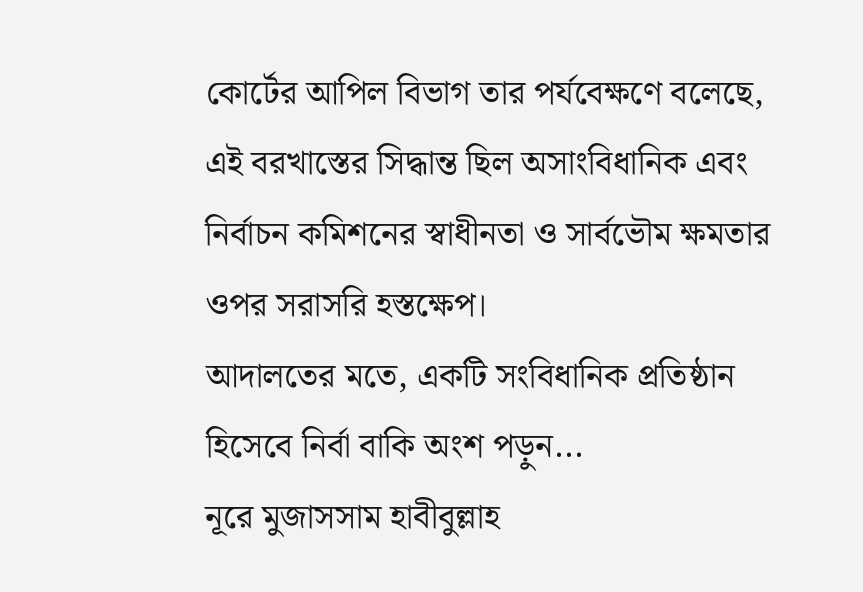কোর্টের আপিল বিভাগ তার পর্যবেক্ষণে বলেছে, এই বরখাস্তের সিদ্ধান্ত ছিল অসাংবিধানিক এবং নির্বাচন কমিশনের স্বাধীনতা ও সার্বভৌম ক্ষমতার ওপর সরাসরি হস্তক্ষেপ।
আদালতের মতে, একটি সংবিধানিক প্রতিষ্ঠান হিসেবে নির্বা বাকি অংশ পড়ুন...
নূরে মুজাসসাম হাবীবুল্লাহ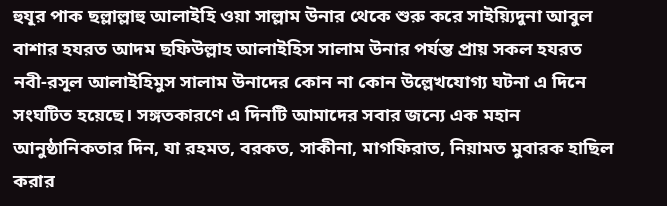হুযূর পাক ছল্লাল্লাহু আলাইহি ওয়া সাল্লাম উনার থেকে শুরু করে সাইয়্যিদুনা আবুল বাশার হযরত আদম ছফিউল্লাহ আলাইহিস সালাম উনার পর্যন্ত প্রায় সকল হযরত নবী-রসূল আলাইহিমুস সালাম উনাদের কোন না কোন উল্লেখযোগ্য ঘটনা এ দিনে সংঘটিত হয়েছে। সঙ্গতকারণে এ দিনটি আমাদের সবার জন্যে এক মহান আনুষ্ঠানিকতার দিন, যা রহমত, বরকত, সাকীনা, মাগফিরাত, নিয়ামত মুবারক হাছিল করার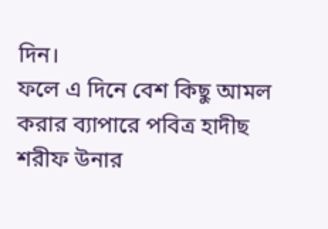দিন।
ফলে এ দিনে বেশ কিছু আমল করার ব্যাপারে পবিত্র হাদীছ শরীফ উনার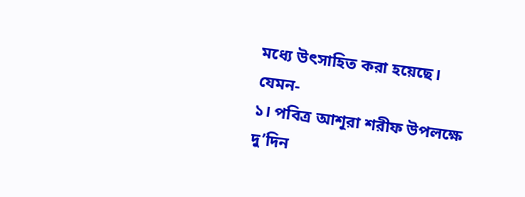মধ্যে উৎসাহিত করা হয়েছে। যেমন-
১। পবিত্র আশূরা শরীফ উপলক্ষে দু’দিন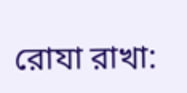রোযা রাখা: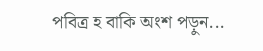পবিত্র হ বাকি অংশ পড়ুন...